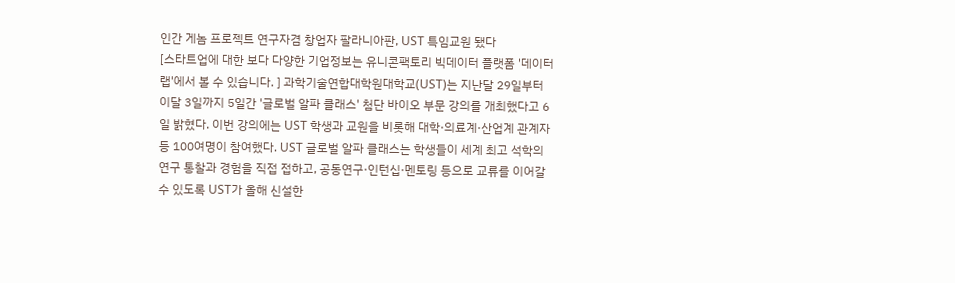인간 게놈 프로젝트 연구자겸 창업자 팔라니아판, UST 특임교원 됐다
[스타트업에 대한 보다 다양한 기업정보는 유니콘팩토리 빅데이터 플랫폼 '데이터랩'에서 볼 수 있습니다. ] 과학기술연합대학원대학교(UST)는 지난달 29일부터 이달 3일까지 5일간 '글로벌 알파 클래스' 첨단 바이오 부문 강의를 개최했다고 6일 밝혔다. 이번 강의에는 UST 학생과 교원을 비롯해 대학·의료계·산업계 관계자 등 100여명이 참여했다. UST 글로벌 알파 클래스는 학생들이 세계 최고 석학의 연구 통찰과 경험을 직접 접하고, 공동연구·인턴십·멘토링 등으로 교류를 이어갈 수 있도록 UST가 올해 신설한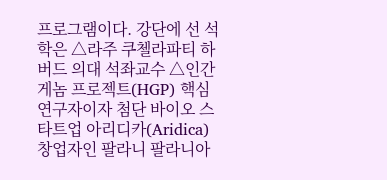프로그램이다. 강단에 선 석학은 △라주 쿠첼라파티 하버드 의대 석좌교수 △인간 게놈 프로젝트(HGP) 핵심 연구자이자 첨단 바이오 스타트업 아리디카(Aridica) 창업자인 팔라니 팔라니아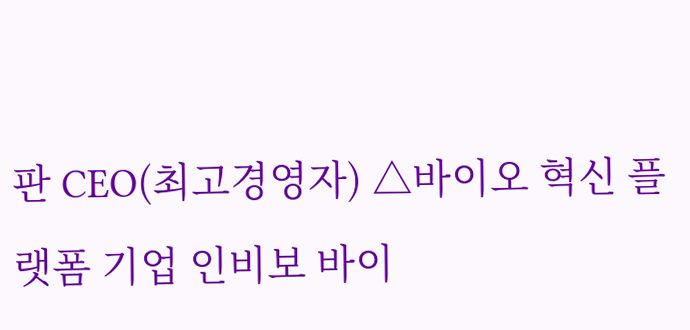판 CEO(최고경영자) △바이오 혁신 플랫폼 기업 인비보 바이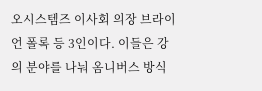오시스템즈 이사회 의장 브라이언 폴록 등 3인이다. 이들은 강의 분야를 나눠 옴니버스 방식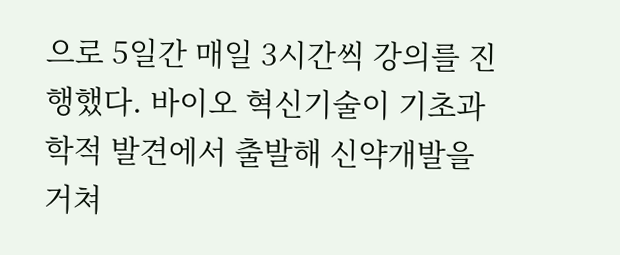으로 5일간 매일 3시간씩 강의를 진행했다. 바이오 혁신기술이 기초과학적 발견에서 출발해 신약개발을 거쳐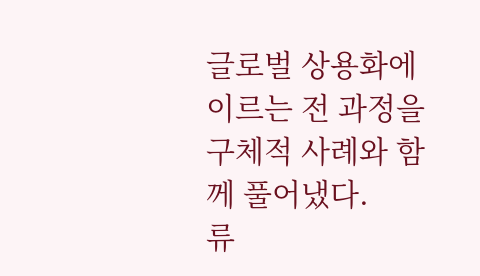글로벌 상용화에 이르는 전 과정을 구체적 사례와 함께 풀어냈다.
류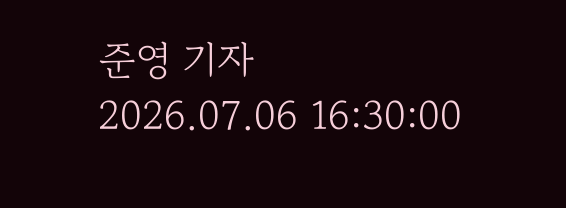준영 기자
2026.07.06 16:30:00